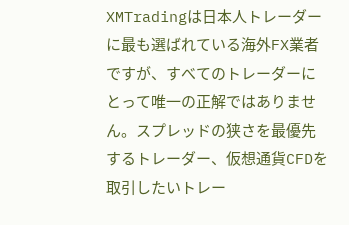XMTradingは日本人トレーダーに最も選ばれている海外FX業者ですが、すべてのトレーダーにとって唯一の正解ではありません。スプレッドの狭さを最優先するトレーダー、仮想通貨CFDを取引したいトレー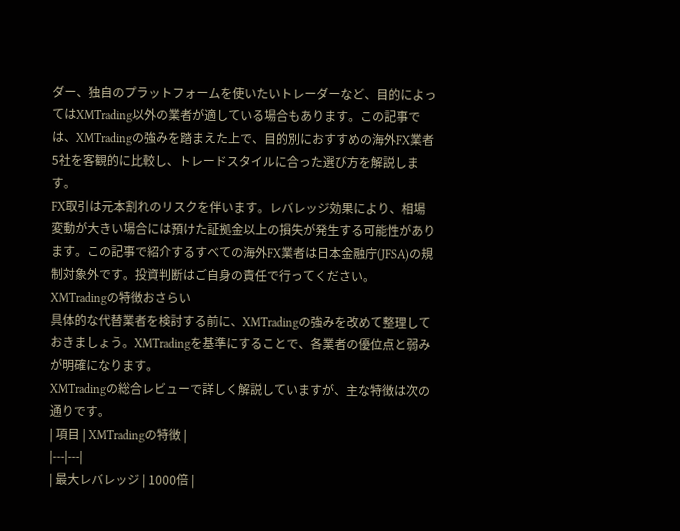ダー、独自のプラットフォームを使いたいトレーダーなど、目的によってはXMTrading以外の業者が適している場合もあります。この記事では、XMTradingの強みを踏まえた上で、目的別におすすめの海外FX業者5社を客観的に比較し、トレードスタイルに合った選び方を解説します。
FX取引は元本割れのリスクを伴います。レバレッジ効果により、相場変動が大きい場合には預けた証拠金以上の損失が発生する可能性があります。この記事で紹介するすべての海外FX業者は日本金融庁(JFSA)の規制対象外です。投資判断はご自身の責任で行ってください。
XMTradingの特徴おさらい
具体的な代替業者を検討する前に、XMTradingの強みを改めて整理しておきましょう。XMTradingを基準にすることで、各業者の優位点と弱みが明確になります。
XMTradingの総合レビューで詳しく解説していますが、主な特徴は次の通りです。
| 項目 | XMTradingの特徴 |
|---|---|
| 最大レバレッジ | 1000倍 |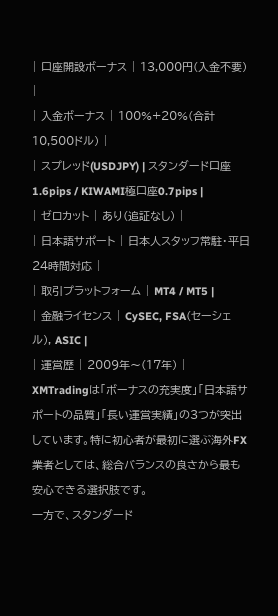| 口座開設ボーナス | 13,000円(入金不要) |
| 入金ボーナス | 100%+20%(合計10,500ドル) |
| スプレッド(USDJPY) | スタンダード口座1.6pips / KIWAMI極口座0.7pips |
| ゼロカット | あり(追証なし) |
| 日本語サポート | 日本人スタッフ常駐・平日24時間対応 |
| 取引プラットフォーム | MT4 / MT5 |
| 金融ライセンス | CySEC, FSA(セーシェル), ASIC |
| 運営歴 | 2009年〜(17年) |
XMTradingは「ボーナスの充実度」「日本語サポートの品質」「長い運営実績」の3つが突出しています。特に初心者が最初に選ぶ海外FX業者としては、総合バランスの良さから最も安心できる選択肢です。
一方で、スタンダード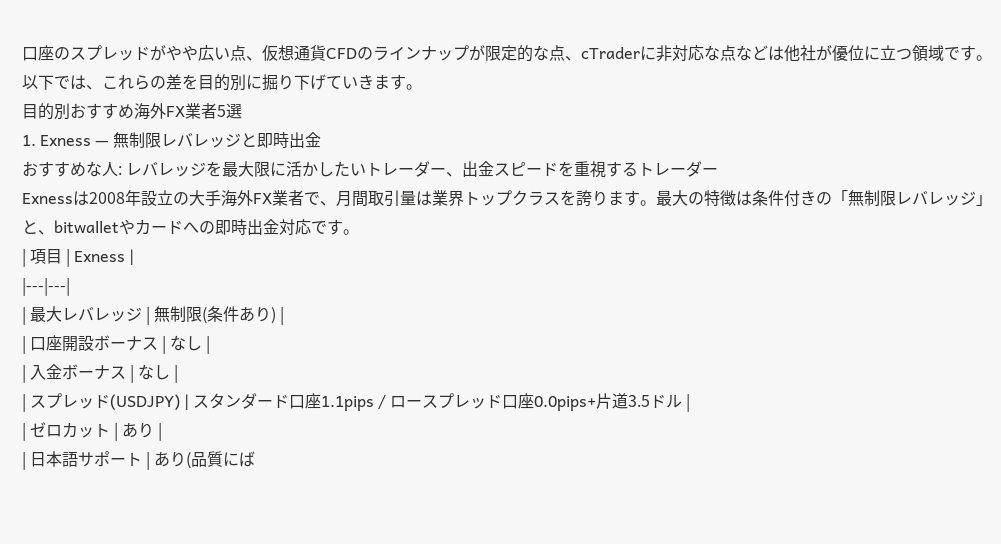口座のスプレッドがやや広い点、仮想通貨CFDのラインナップが限定的な点、cTraderに非対応な点などは他社が優位に立つ領域です。以下では、これらの差を目的別に掘り下げていきます。
目的別おすすめ海外FX業者5選
1. Exness — 無制限レバレッジと即時出金
おすすめな人: レバレッジを最大限に活かしたいトレーダー、出金スピードを重視するトレーダー
Exnessは2008年設立の大手海外FX業者で、月間取引量は業界トップクラスを誇ります。最大の特徴は条件付きの「無制限レバレッジ」と、bitwalletやカードへの即時出金対応です。
| 項目 | Exness |
|---|---|
| 最大レバレッジ | 無制限(条件あり) |
| 口座開設ボーナス | なし |
| 入金ボーナス | なし |
| スプレッド(USDJPY) | スタンダード口座1.1pips / ロースプレッド口座0.0pips+片道3.5ドル |
| ゼロカット | あり |
| 日本語サポート | あり(品質にば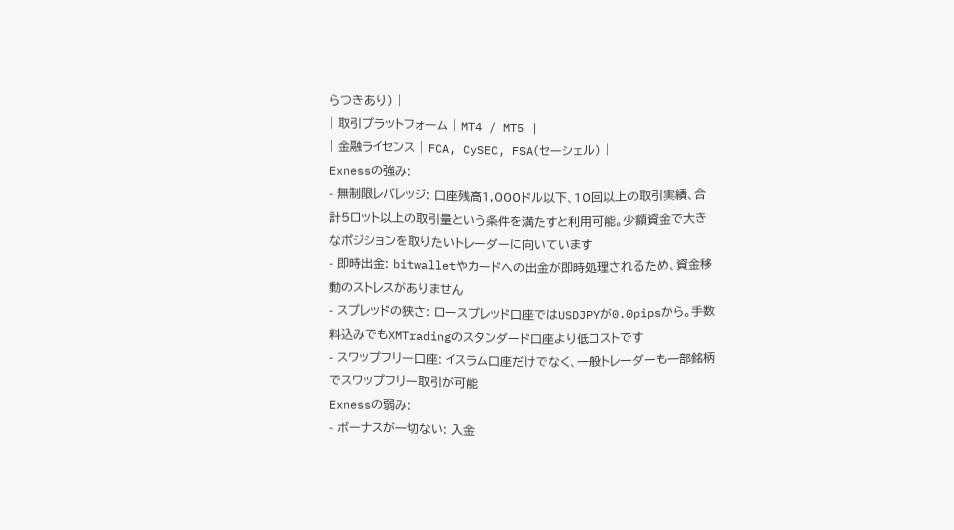らつきあり) |
| 取引プラットフォーム | MT4 / MT5 |
| 金融ライセンス | FCA, CySEC, FSA(セーシェル) |
Exnessの強み:
- 無制限レバレッジ: 口座残高1,000ドル以下、10回以上の取引実績、合計5ロット以上の取引量という条件を満たすと利用可能。少額資金で大きなポジションを取りたいトレーダーに向いています
- 即時出金: bitwalletやカードへの出金が即時処理されるため、資金移動のストレスがありません
- スプレッドの狭さ: ロースプレッド口座ではUSDJPYが0.0pipsから。手数料込みでもXMTradingのスタンダード口座より低コストです
- スワップフリー口座: イスラム口座だけでなく、一般トレーダーも一部銘柄でスワップフリー取引が可能
Exnessの弱み:
- ボーナスが一切ない: 入金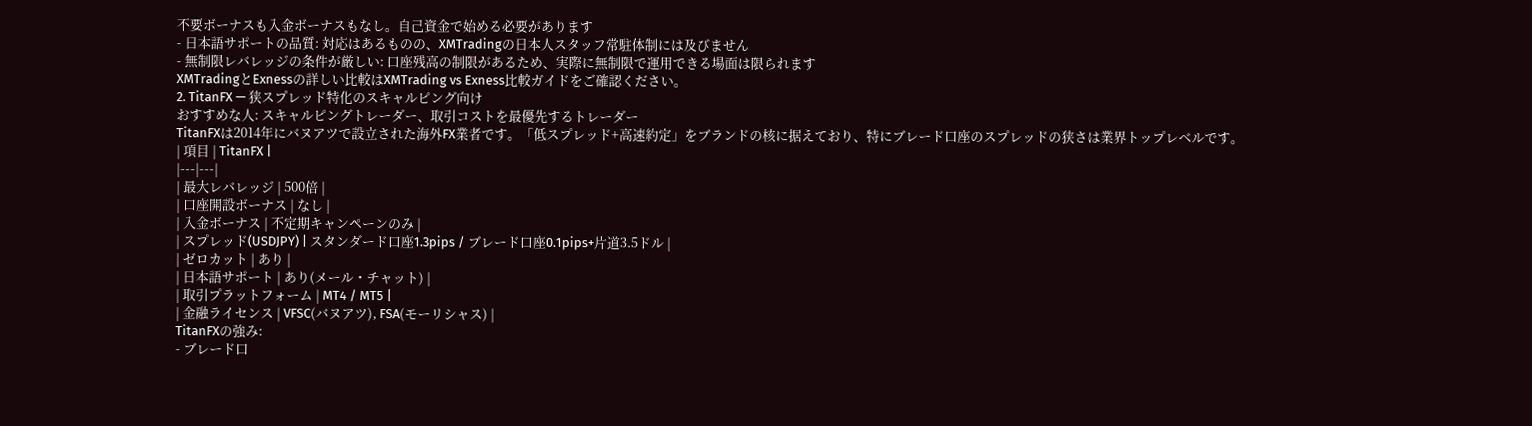不要ボーナスも入金ボーナスもなし。自己資金で始める必要があります
- 日本語サポートの品質: 対応はあるものの、XMTradingの日本人スタッフ常駐体制には及びません
- 無制限レバレッジの条件が厳しい: 口座残高の制限があるため、実際に無制限で運用できる場面は限られます
XMTradingとExnessの詳しい比較はXMTrading vs Exness比較ガイドをご確認ください。
2. TitanFX — 狭スプレッド特化のスキャルピング向け
おすすめな人: スキャルピングトレーダー、取引コストを最優先するトレーダー
TitanFXは2014年にバヌアツで設立された海外FX業者です。「低スプレッド+高速約定」をブランドの核に据えており、特にブレード口座のスプレッドの狭さは業界トップレベルです。
| 項目 | TitanFX |
|---|---|
| 最大レバレッジ | 500倍 |
| 口座開設ボーナス | なし |
| 入金ボーナス | 不定期キャンペーンのみ |
| スプレッド(USDJPY) | スタンダード口座1.3pips / ブレード口座0.1pips+片道3.5ドル |
| ゼロカット | あり |
| 日本語サポート | あり(メール・チャット) |
| 取引プラットフォーム | MT4 / MT5 |
| 金融ライセンス | VFSC(バヌアツ), FSA(モーリシャス) |
TitanFXの強み:
- ブレード口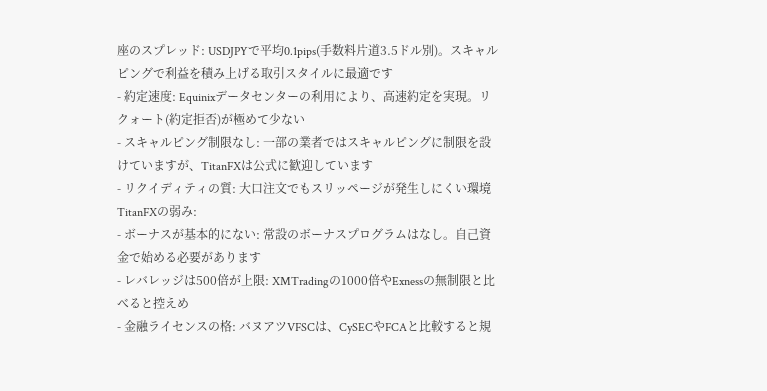座のスプレッド: USDJPYで平均0.1pips(手数料片道3.5ドル別)。スキャルピングで利益を積み上げる取引スタイルに最適です
- 約定速度: Equinixデータセンターの利用により、高速約定を実現。リクォート(約定拒否)が極めて少ない
- スキャルピング制限なし: 一部の業者ではスキャルピングに制限を設けていますが、TitanFXは公式に歓迎しています
- リクイディティの質: 大口注文でもスリッページが発生しにくい環境
TitanFXの弱み:
- ボーナスが基本的にない: 常設のボーナスプログラムはなし。自己資金で始める必要があります
- レバレッジは500倍が上限: XMTradingの1000倍やExnessの無制限と比べると控えめ
- 金融ライセンスの格: バヌアツVFSCは、CySECやFCAと比較すると規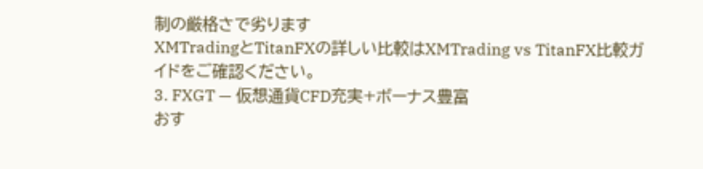制の厳格さで劣ります
XMTradingとTitanFXの詳しい比較はXMTrading vs TitanFX比較ガイドをご確認ください。
3. FXGT — 仮想通貨CFD充実+ボーナス豊富
おす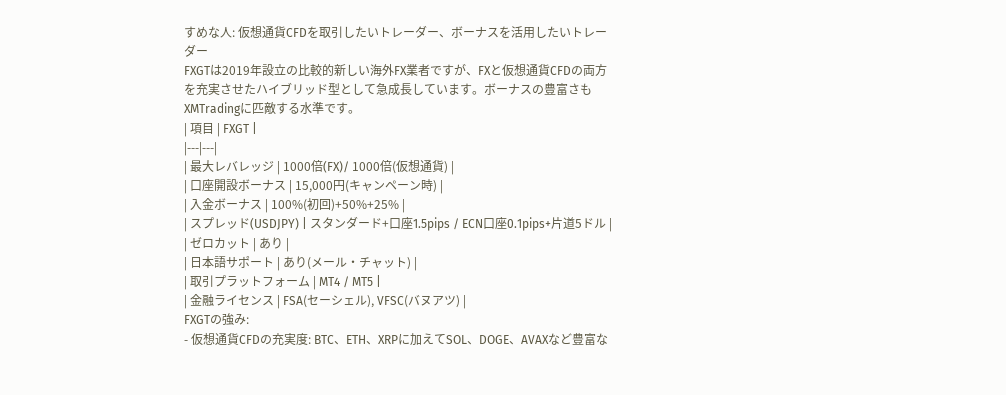すめな人: 仮想通貨CFDを取引したいトレーダー、ボーナスを活用したいトレーダー
FXGTは2019年設立の比較的新しい海外FX業者ですが、FXと仮想通貨CFDの両方を充実させたハイブリッド型として急成長しています。ボーナスの豊富さもXMTradingに匹敵する水準です。
| 項目 | FXGT |
|---|---|
| 最大レバレッジ | 1000倍(FX)/ 1000倍(仮想通貨) |
| 口座開設ボーナス | 15,000円(キャンペーン時) |
| 入金ボーナス | 100%(初回)+50%+25% |
| スプレッド(USDJPY) | スタンダード+口座1.5pips / ECN口座0.1pips+片道5ドル |
| ゼロカット | あり |
| 日本語サポート | あり(メール・チャット) |
| 取引プラットフォーム | MT4 / MT5 |
| 金融ライセンス | FSA(セーシェル), VFSC(バヌアツ) |
FXGTの強み:
- 仮想通貨CFDの充実度: BTC、ETH、XRPに加えてSOL、DOGE、AVAXなど豊富な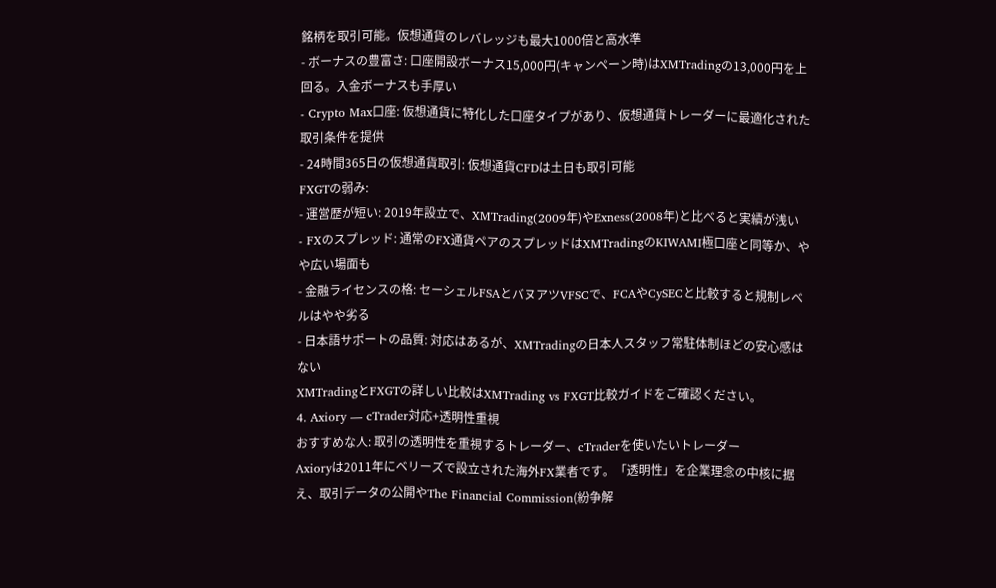銘柄を取引可能。仮想通貨のレバレッジも最大1000倍と高水準
- ボーナスの豊富さ: 口座開設ボーナス15,000円(キャンペーン時)はXMTradingの13,000円を上回る。入金ボーナスも手厚い
- Crypto Max口座: 仮想通貨に特化した口座タイプがあり、仮想通貨トレーダーに最適化された取引条件を提供
- 24時間365日の仮想通貨取引: 仮想通貨CFDは土日も取引可能
FXGTの弱み:
- 運営歴が短い: 2019年設立で、XMTrading(2009年)やExness(2008年)と比べると実績が浅い
- FXのスプレッド: 通常のFX通貨ペアのスプレッドはXMTradingのKIWAMI極口座と同等か、やや広い場面も
- 金融ライセンスの格: セーシェルFSAとバヌアツVFSCで、FCAやCySECと比較すると規制レベルはやや劣る
- 日本語サポートの品質: 対応はあるが、XMTradingの日本人スタッフ常駐体制ほどの安心感はない
XMTradingとFXGTの詳しい比較はXMTrading vs FXGT比較ガイドをご確認ください。
4. Axiory — cTrader対応+透明性重視
おすすめな人: 取引の透明性を重視するトレーダー、cTraderを使いたいトレーダー
Axioryは2011年にベリーズで設立された海外FX業者です。「透明性」を企業理念の中核に据え、取引データの公開やThe Financial Commission(紛争解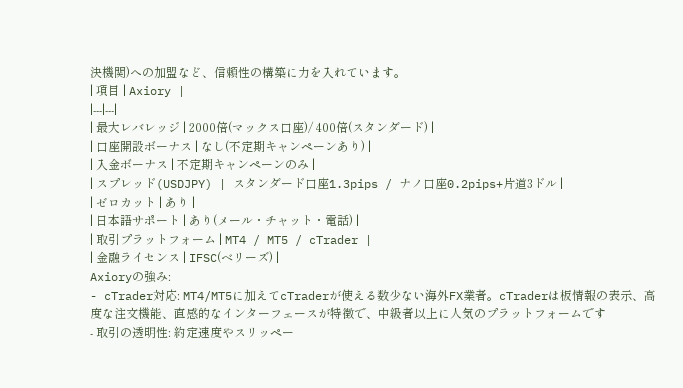決機関)への加盟など、信頼性の構築に力を入れています。
| 項目 | Axiory |
|---|---|
| 最大レバレッジ | 2000倍(マックス口座)/ 400倍(スタンダード) |
| 口座開設ボーナス | なし(不定期キャンペーンあり) |
| 入金ボーナス | 不定期キャンペーンのみ |
| スプレッド(USDJPY) | スタンダード口座1.3pips / ナノ口座0.2pips+片道3ドル |
| ゼロカット | あり |
| 日本語サポート | あり(メール・チャット・電話) |
| 取引プラットフォーム | MT4 / MT5 / cTrader |
| 金融ライセンス | IFSC(ベリーズ) |
Axioryの強み:
- cTrader対応: MT4/MT5に加えてcTraderが使える数少ない海外FX業者。cTraderは板情報の表示、高度な注文機能、直感的なインターフェースが特徴で、中級者以上に人気のプラットフォームです
- 取引の透明性: 約定速度やスリッペー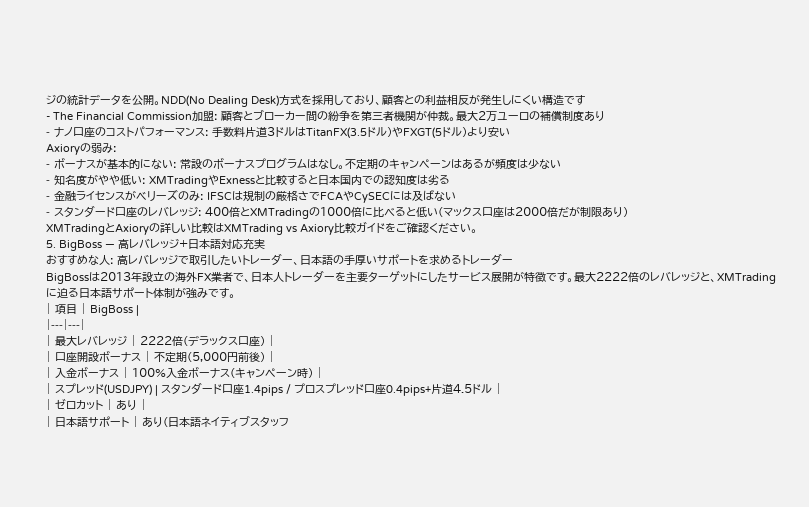ジの統計データを公開。NDD(No Dealing Desk)方式を採用しており、顧客との利益相反が発生しにくい構造です
- The Financial Commission加盟: 顧客とブローカー間の紛争を第三者機関が仲裁。最大2万ユーロの補償制度あり
- ナノ口座のコストパフォーマンス: 手数料片道3ドルはTitanFX(3.5ドル)やFXGT(5ドル)より安い
Axioryの弱み:
- ボーナスが基本的にない: 常設のボーナスプログラムはなし。不定期のキャンペーンはあるが頻度は少ない
- 知名度がやや低い: XMTradingやExnessと比較すると日本国内での認知度は劣る
- 金融ライセンスがベリーズのみ: IFSCは規制の厳格さでFCAやCySECには及ばない
- スタンダード口座のレバレッジ: 400倍とXMTradingの1000倍に比べると低い(マックス口座は2000倍だが制限あり)
XMTradingとAxioryの詳しい比較はXMTrading vs Axiory比較ガイドをご確認ください。
5. BigBoss — 高レバレッジ+日本語対応充実
おすすめな人: 高レバレッジで取引したいトレーダー、日本語の手厚いサポートを求めるトレーダー
BigBossは2013年設立の海外FX業者で、日本人トレーダーを主要ターゲットにしたサービス展開が特徴です。最大2222倍のレバレッジと、XMTradingに迫る日本語サポート体制が強みです。
| 項目 | BigBoss |
|---|---|
| 最大レバレッジ | 2222倍(デラックス口座) |
| 口座開設ボーナス | 不定期(5,000円前後) |
| 入金ボーナス | 100%入金ボーナス(キャンペーン時) |
| スプレッド(USDJPY) | スタンダード口座1.4pips / プロスプレッド口座0.4pips+片道4.5ドル |
| ゼロカット | あり |
| 日本語サポート | あり(日本語ネイティブスタッフ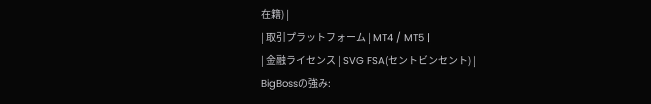在籍) |
| 取引プラットフォーム | MT4 / MT5 |
| 金融ライセンス | SVG FSA(セントビンセント) |
BigBossの強み: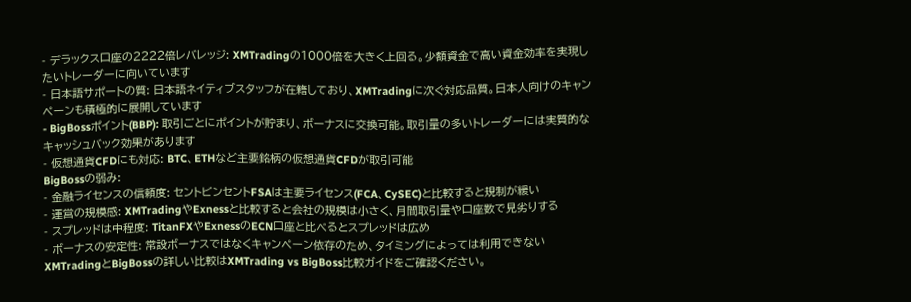- デラックス口座の2222倍レバレッジ: XMTradingの1000倍を大きく上回る。少額資金で高い資金効率を実現したいトレーダーに向いています
- 日本語サポートの質: 日本語ネイティブスタッフが在籍しており、XMTradingに次ぐ対応品質。日本人向けのキャンペーンも積極的に展開しています
- BigBossポイント(BBP): 取引ごとにポイントが貯まり、ボーナスに交換可能。取引量の多いトレーダーには実質的なキャッシュバック効果があります
- 仮想通貨CFDにも対応: BTC、ETHなど主要銘柄の仮想通貨CFDが取引可能
BigBossの弱み:
- 金融ライセンスの信頼度: セントビンセントFSAは主要ライセンス(FCA、CySEC)と比較すると規制が緩い
- 運営の規模感: XMTradingやExnessと比較すると会社の規模は小さく、月間取引量や口座数で見劣りする
- スプレッドは中程度: TitanFXやExnessのECN口座と比べるとスプレッドは広め
- ボーナスの安定性: 常設ボーナスではなくキャンペーン依存のため、タイミングによっては利用できない
XMTradingとBigBossの詳しい比較はXMTrading vs BigBoss比較ガイドをご確認ください。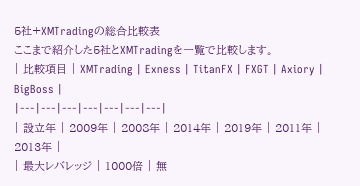5社+XMTradingの総合比較表
ここまで紹介した5社とXMTradingを一覧で比較します。
| 比較項目 | XMTrading | Exness | TitanFX | FXGT | Axiory | BigBoss |
|---|---|---|---|---|---|---|
| 設立年 | 2009年 | 2008年 | 2014年 | 2019年 | 2011年 | 2013年 |
| 最大レバレッジ | 1000倍 | 無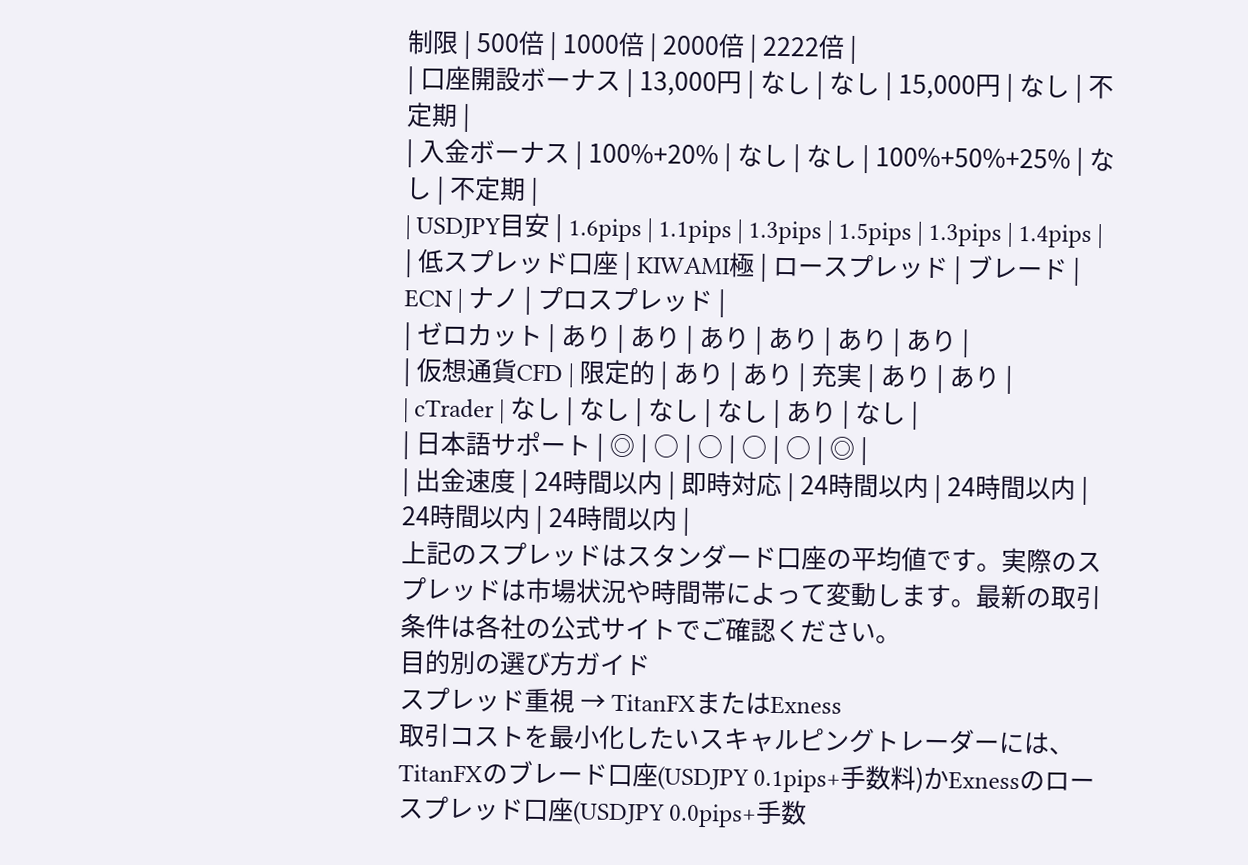制限 | 500倍 | 1000倍 | 2000倍 | 2222倍 |
| 口座開設ボーナス | 13,000円 | なし | なし | 15,000円 | なし | 不定期 |
| 入金ボーナス | 100%+20% | なし | なし | 100%+50%+25% | なし | 不定期 |
| USDJPY目安 | 1.6pips | 1.1pips | 1.3pips | 1.5pips | 1.3pips | 1.4pips |
| 低スプレッド口座 | KIWAMI極 | ロースプレッド | ブレード | ECN | ナノ | プロスプレッド |
| ゼロカット | あり | あり | あり | あり | あり | あり |
| 仮想通貨CFD | 限定的 | あり | あり | 充実 | あり | あり |
| cTrader | なし | なし | なし | なし | あり | なし |
| 日本語サポート | ◎ | ○ | ○ | ○ | ○ | ◎ |
| 出金速度 | 24時間以内 | 即時対応 | 24時間以内 | 24時間以内 | 24時間以内 | 24時間以内 |
上記のスプレッドはスタンダード口座の平均値です。実際のスプレッドは市場状況や時間帯によって変動します。最新の取引条件は各社の公式サイトでご確認ください。
目的別の選び方ガイド
スプレッド重視 → TitanFXまたはExness
取引コストを最小化したいスキャルピングトレーダーには、TitanFXのブレード口座(USDJPY 0.1pips+手数料)かExnessのロースプレッド口座(USDJPY 0.0pips+手数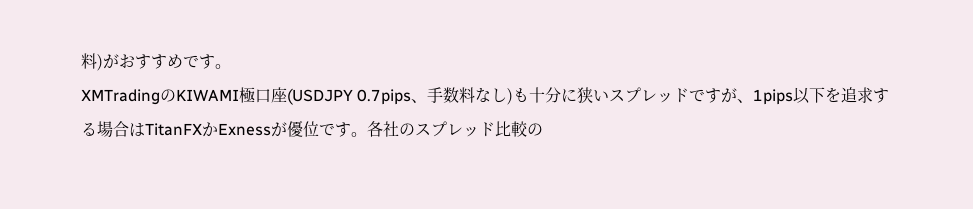料)がおすすめです。
XMTradingのKIWAMI極口座(USDJPY 0.7pips、手数料なし)も十分に狭いスプレッドですが、1pips以下を追求する場合はTitanFXかExnessが優位です。各社のスプレッド比較の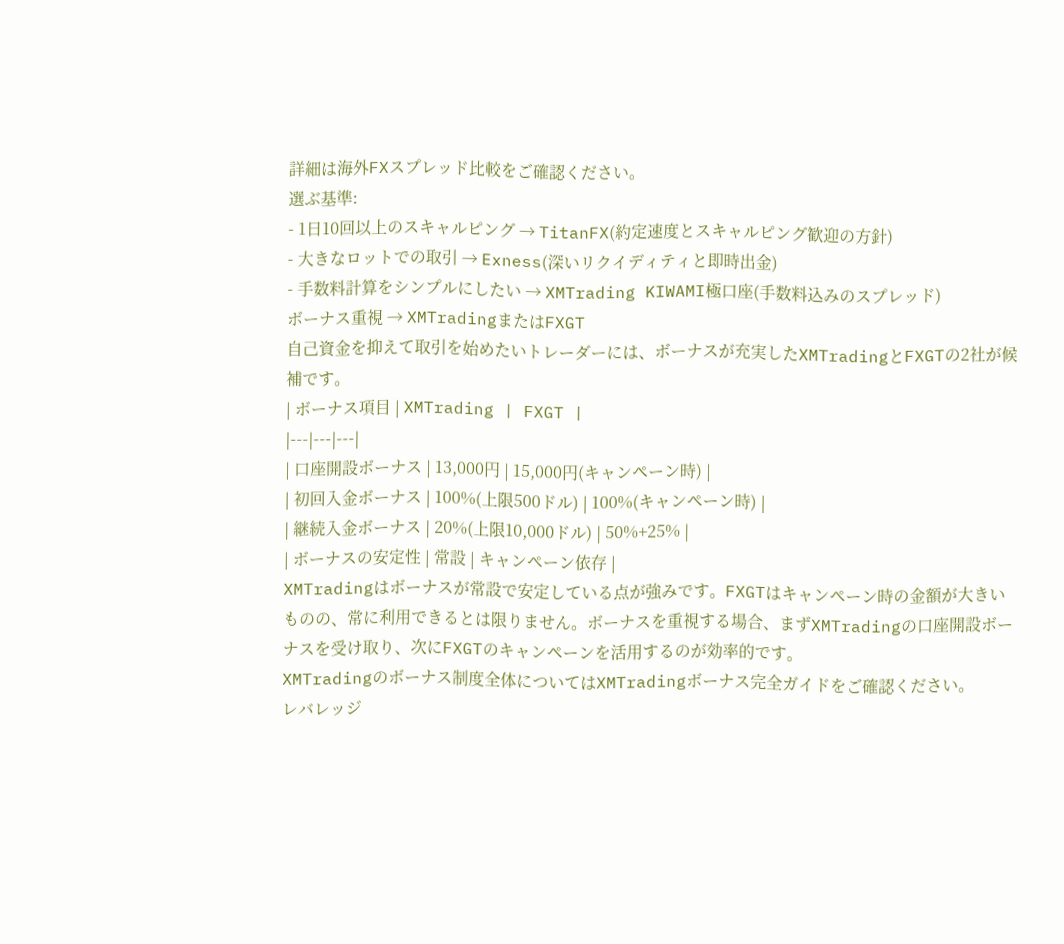詳細は海外FXスプレッド比較をご確認ください。
選ぶ基準:
- 1日10回以上のスキャルピング → TitanFX(約定速度とスキャルピング歓迎の方針)
- 大きなロットでの取引 → Exness(深いリクイディティと即時出金)
- 手数料計算をシンプルにしたい → XMTrading KIWAMI極口座(手数料込みのスプレッド)
ボーナス重視 → XMTradingまたはFXGT
自己資金を抑えて取引を始めたいトレーダーには、ボーナスが充実したXMTradingとFXGTの2社が候補です。
| ボーナス項目 | XMTrading | FXGT |
|---|---|---|
| 口座開設ボーナス | 13,000円 | 15,000円(キャンペーン時) |
| 初回入金ボーナス | 100%(上限500ドル) | 100%(キャンペーン時) |
| 継続入金ボーナス | 20%(上限10,000ドル) | 50%+25% |
| ボーナスの安定性 | 常設 | キャンペーン依存 |
XMTradingはボーナスが常設で安定している点が強みです。FXGTはキャンペーン時の金額が大きいものの、常に利用できるとは限りません。ボーナスを重視する場合、まずXMTradingの口座開設ボーナスを受け取り、次にFXGTのキャンペーンを活用するのが効率的です。
XMTradingのボーナス制度全体についてはXMTradingボーナス完全ガイドをご確認ください。
レバレッジ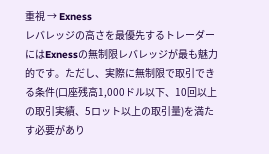重視 → Exness
レバレッジの高さを最優先するトレーダーにはExnessの無制限レバレッジが最も魅力的です。ただし、実際に無制限で取引できる条件(口座残高1,000ドル以下、10回以上の取引実績、5ロット以上の取引量)を満たす必要があり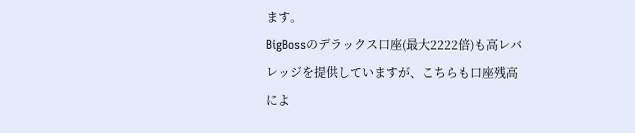ます。
BigBossのデラックス口座(最大2222倍)も高レバレッジを提供していますが、こちらも口座残高によ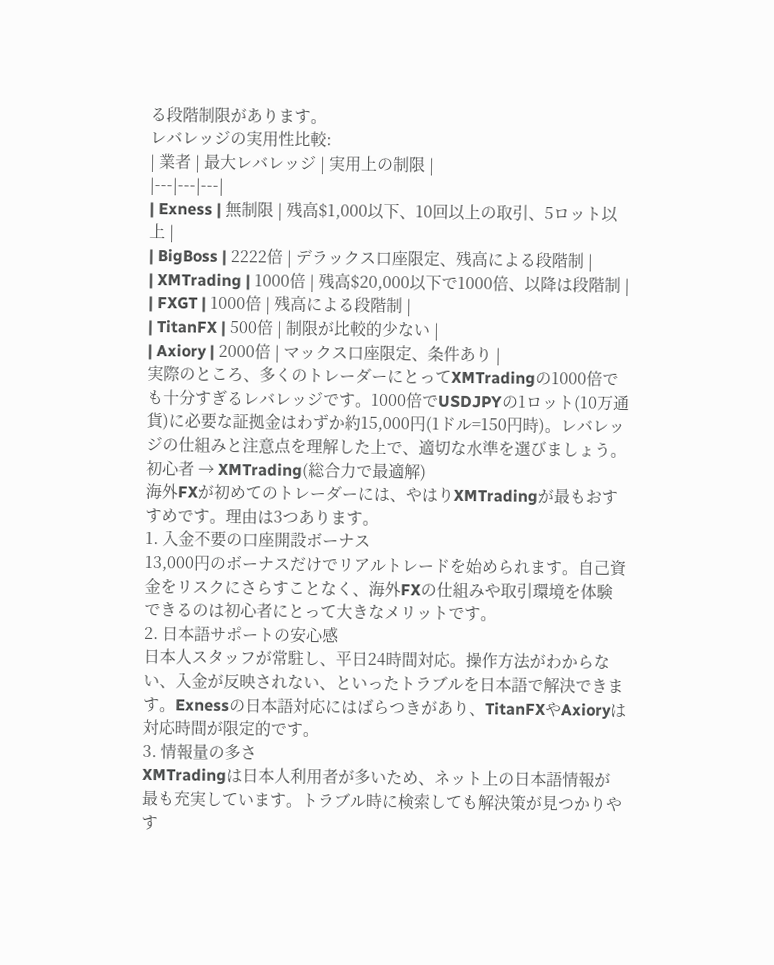る段階制限があります。
レバレッジの実用性比較:
| 業者 | 最大レバレッジ | 実用上の制限 |
|---|---|---|
| Exness | 無制限 | 残高$1,000以下、10回以上の取引、5ロット以上 |
| BigBoss | 2222倍 | デラックス口座限定、残高による段階制 |
| XMTrading | 1000倍 | 残高$20,000以下で1000倍、以降は段階制 |
| FXGT | 1000倍 | 残高による段階制 |
| TitanFX | 500倍 | 制限が比較的少ない |
| Axiory | 2000倍 | マックス口座限定、条件あり |
実際のところ、多くのトレーダーにとってXMTradingの1000倍でも十分すぎるレバレッジです。1000倍でUSDJPYの1ロット(10万通貨)に必要な証拠金はわずか約15,000円(1ドル=150円時)。レバレッジの仕組みと注意点を理解した上で、適切な水準を選びましょう。
初心者 → XMTrading(総合力で最適解)
海外FXが初めてのトレーダーには、やはりXMTradingが最もおすすめです。理由は3つあります。
1. 入金不要の口座開設ボーナス
13,000円のボーナスだけでリアルトレードを始められます。自己資金をリスクにさらすことなく、海外FXの仕組みや取引環境を体験できるのは初心者にとって大きなメリットです。
2. 日本語サポートの安心感
日本人スタッフが常駐し、平日24時間対応。操作方法がわからない、入金が反映されない、といったトラブルを日本語で解決できます。Exnessの日本語対応にはばらつきがあり、TitanFXやAxioryは対応時間が限定的です。
3. 情報量の多さ
XMTradingは日本人利用者が多いため、ネット上の日本語情報が最も充実しています。トラブル時に検索しても解決策が見つかりやす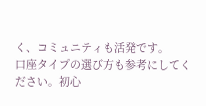く、コミュニティも活発です。
口座タイプの選び方も参考にしてください。初心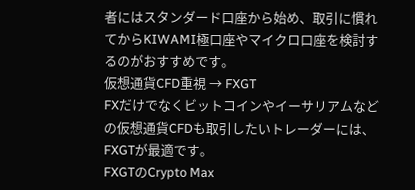者にはスタンダード口座から始め、取引に慣れてからKIWAMI極口座やマイクロ口座を検討するのがおすすめです。
仮想通貨CFD重視 → FXGT
FXだけでなくビットコインやイーサリアムなどの仮想通貨CFDも取引したいトレーダーには、FXGTが最適です。
FXGTのCrypto Max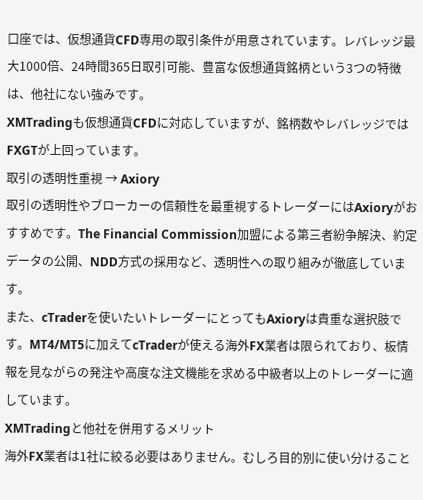口座では、仮想通貨CFD専用の取引条件が用意されています。レバレッジ最大1000倍、24時間365日取引可能、豊富な仮想通貨銘柄という3つの特徴は、他社にない強みです。
XMTradingも仮想通貨CFDに対応していますが、銘柄数やレバレッジではFXGTが上回っています。
取引の透明性重視 → Axiory
取引の透明性やブローカーの信頼性を最重視するトレーダーにはAxioryがおすすめです。The Financial Commission加盟による第三者紛争解決、約定データの公開、NDD方式の採用など、透明性への取り組みが徹底しています。
また、cTraderを使いたいトレーダーにとってもAxioryは貴重な選択肢です。MT4/MT5に加えてcTraderが使える海外FX業者は限られており、板情報を見ながらの発注や高度な注文機能を求める中級者以上のトレーダーに適しています。
XMTradingと他社を併用するメリット
海外FX業者は1社に絞る必要はありません。むしろ目的別に使い分けること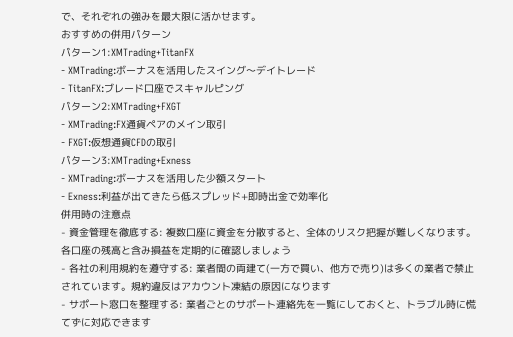で、それぞれの強みを最大限に活かせます。
おすすめの併用パターン
パターン1:XMTrading+TitanFX
- XMTrading:ボーナスを活用したスイング〜デイトレード
- TitanFX:ブレード口座でスキャルピング
パターン2:XMTrading+FXGT
- XMTrading:FX通貨ペアのメイン取引
- FXGT:仮想通貨CFDの取引
パターン3:XMTrading+Exness
- XMTrading:ボーナスを活用した少額スタート
- Exness:利益が出てきたら低スプレッド+即時出金で効率化
併用時の注意点
- 資金管理を徹底する: 複数口座に資金を分散すると、全体のリスク把握が難しくなります。各口座の残高と含み損益を定期的に確認しましょう
- 各社の利用規約を遵守する: 業者間の両建て(一方で買い、他方で売り)は多くの業者で禁止されています。規約違反はアカウント凍結の原因になります
- サポート窓口を整理する: 業者ごとのサポート連絡先を一覧にしておくと、トラブル時に慌てずに対応できます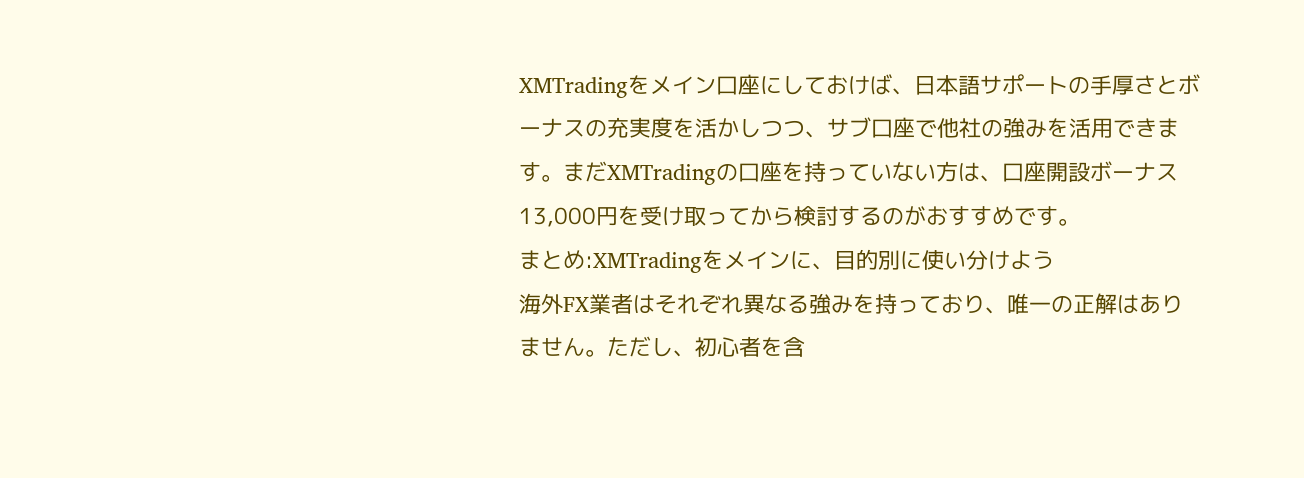XMTradingをメイン口座にしておけば、日本語サポートの手厚さとボーナスの充実度を活かしつつ、サブ口座で他社の強みを活用できます。まだXMTradingの口座を持っていない方は、口座開設ボーナス13,000円を受け取ってから検討するのがおすすめです。
まとめ:XMTradingをメインに、目的別に使い分けよう
海外FX業者はそれぞれ異なる強みを持っており、唯一の正解はありません。ただし、初心者を含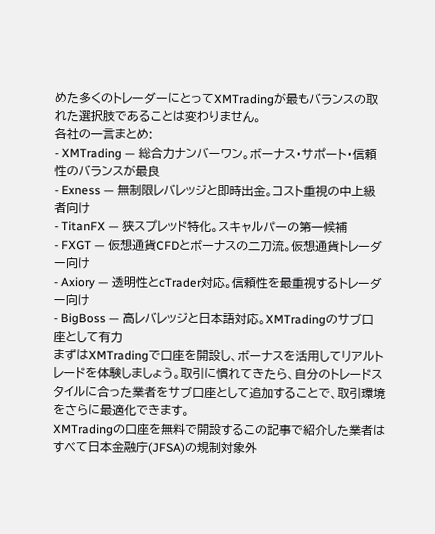めた多くのトレーダーにとってXMTradingが最もバランスの取れた選択肢であることは変わりません。
各社の一言まとめ:
- XMTrading — 総合力ナンバーワン。ボーナス・サポート・信頼性のバランスが最良
- Exness — 無制限レバレッジと即時出金。コスト重視の中上級者向け
- TitanFX — 狭スプレッド特化。スキャルパーの第一候補
- FXGT — 仮想通貨CFDとボーナスの二刀流。仮想通貨トレーダー向け
- Axiory — 透明性とcTrader対応。信頼性を最重視するトレーダー向け
- BigBoss — 高レバレッジと日本語対応。XMTradingのサブ口座として有力
まずはXMTradingで口座を開設し、ボーナスを活用してリアルトレードを体験しましょう。取引に慣れてきたら、自分のトレードスタイルに合った業者をサブ口座として追加することで、取引環境をさらに最適化できます。
XMTradingの口座を無料で開設するこの記事で紹介した業者はすべて日本金融庁(JFSA)の規制対象外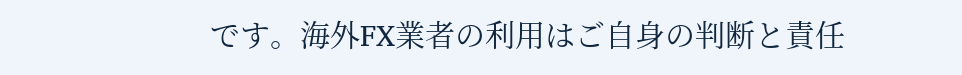です。海外FX業者の利用はご自身の判断と責任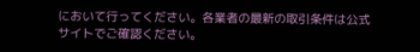において行ってください。各業者の最新の取引条件は公式サイトでご確認ください。